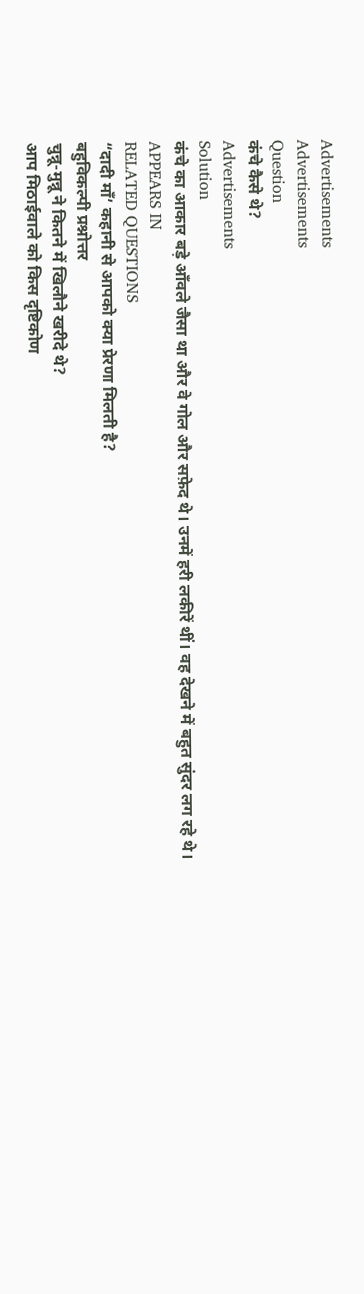Advertisements
Advertisements
Question
कंचे कैसे थे?
Advertisements
Solution
कंचे का आकार बड़े आँवले जैसा था और वे गोल और सफ़ेद थे। उनमें हरी लकीरें थीं। वह देखने में बहुत सुंदर लग रहे थे।
APPEARS IN
RELATED QUESTIONS
“दादी माँ’ कहानी से आपको क्या प्रेरणा मिलती है?
बहुविकल्पी प्रश्नोत्तर
चुन्नू-मुन्नू ने कितने में खिलौने खरीदे थे?
आप मिठाईवाले को किस दृष्टिकोण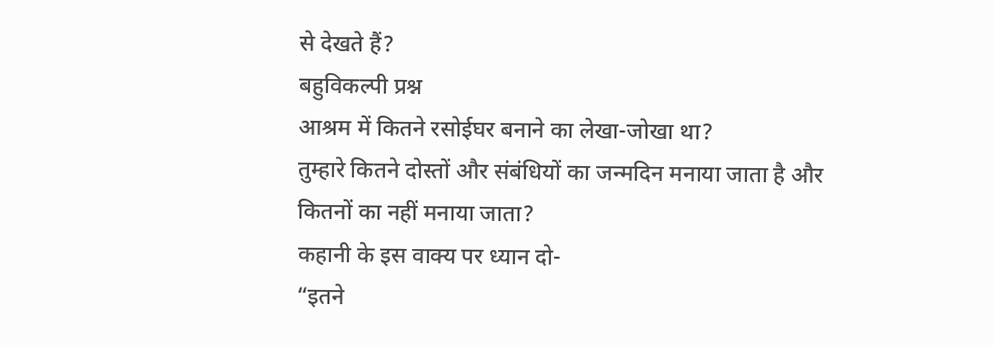से देखते हैं?
बहुविकल्पी प्रश्न
आश्रम में कितने रसोईघर बनाने का लेखा-जोखा था?
तुम्हारे कितने दोस्तों और संबंधियों का जन्मदिन मनाया जाता है और कितनों का नहीं मनाया जाता?
कहानी के इस वाक्य पर ध्यान दो-
“इतने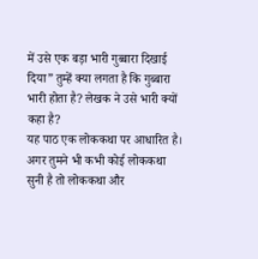में उसे एक बड़ा भारी गुब्बारा दिखाई दिया” तुम्हें क्या लगता है कि गुब्बारा भारी होता है? लेखक ने उसे भारी क्यों कहा है?
यह पाठ एक लोककथा पर आधारित है। अगर तुमने भी कभी कोई लोककथा सुनी है तो लोककथा और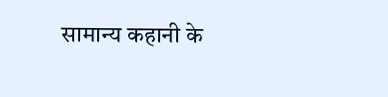सामान्य कहानी के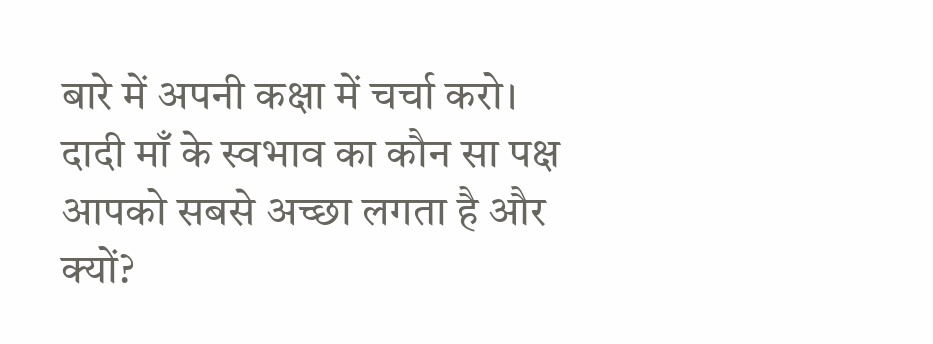बारे में अपनी कक्षा में चर्चा करो।
दादी माँ के स्वभाव का कौन सा पक्ष आपको सबसे अच्छा लगता है और क्यों?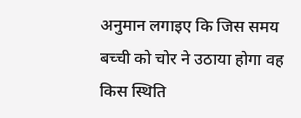अनुमान लगाइए कि जिस समय बच्ची को चोर ने उठाया होगा वह किस स्थिति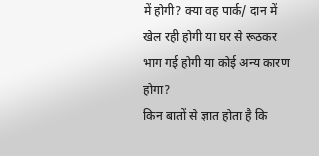में होगी? क्या वह पार्क/ दान में खेल रही होगी या घर से रूठकर भाग गई होगी या कोई अन्य कारण होगा?
किन बातों से ज्ञात होता है कि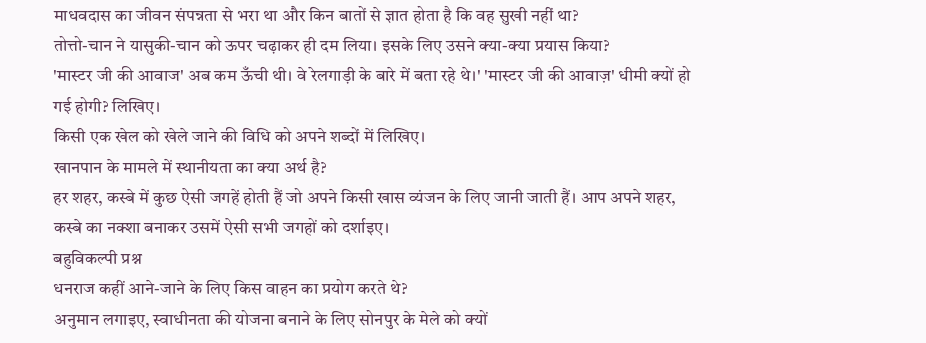माधवदास का जीवन संपन्नता से भरा था और किन बातों से ज्ञात होता है कि वह सुखी नहीं था?
तोत्तो-चान ने यासुकी-चान को ऊपर चढ़ाकर ही दम लिया। इसके लिए उसने क्या-क्या प्रयास किया?
'मास्टर जी की आवाज' अब कम ऊँची थी। वे रेलगाड़ी के बारे में बता रहे थे।' 'मास्टर जी की आवाज़' धीमी क्यों हो गई होगी? लिखिए।
किसी एक खेल को खेले जाने की विधि को अपने शब्दों में लिखिए।
खानपान के मामले में स्थानीयता का क्या अर्थ है?
हर शहर, कस्बे में कुछ ऐसी जगहें होती हैं जो अपने किसी खास व्यंजन के लिए जानी जाती हैं। आप अपने शहर, कस्बे का नक्शा बनाकर उसमें ऐसी सभी जगहों को दर्शाइए।
बहुविकल्पी प्रश्न
धनराज कहीं आने-जाने के लिए किस वाहन का प्रयोग करते थे?
अनुमान लगाइए, स्वाधीनता की योजना बनाने के लिए सोनपुर के मेले को क्यों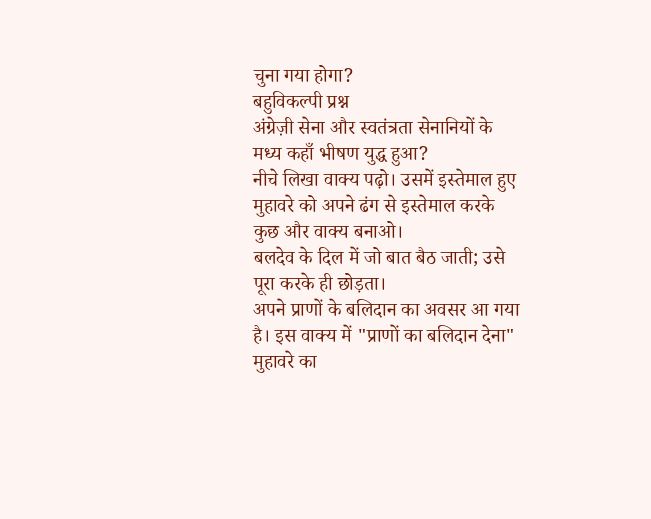चुना गया होगा?
बहुविकल्पी प्रश्न
अंग्रेज़ी सेना और स्वतंत्रता सेनानियों के मध्य कहाँ भीषण युद्ध हुआ?
नीचे लिखा वाक्य पढ़ो। उसमें इस्तेमाल हुए मुहावरे को अपने ढंग से इस्तेमाल करके कुछ और वाक्य बनाओ।
बलदेव के दिल में जो बात बैठ जाती; उसे पूरा करके ही छोड़ता।
अपने प्राणों के बलिदान का अवसर आ गया है। इस वाक्य में "प्राणों का बलिदान देना" मुहावरे का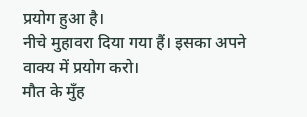प्रयोग हुआ है।
नीचे मुहावरा दिया गया हैं। इसका अपने वाक्य में प्रयोग करो।
मौत के मुँह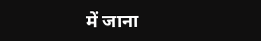में जाना